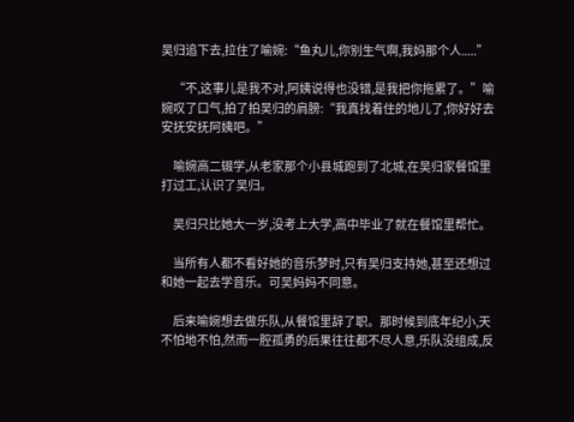吴归追下去,拉住了喻婉:“鱼丸儿,你别生气啊,我妈那个人.....”

    “不,这事儿是我不对,阿姨说得也没错,是我把你拖累了。”喻婉叹了口气,拍了拍吴归的肩膀:“我真找着住的地儿了,你好好去安抚安抚阿姨吧。”

    喻婉高二辍学,从老家那个小县城跑到了北城,在吴归家餐馆里打过工,认识了吴归。

    吴归只比她大一岁,没考上大学,高中毕业了就在餐馆里帮忙。

    当所有人都不看好她的音乐梦时,只有吴归支持她,甚至还想过和她一起去学音乐。可吴妈妈不同意。

    后来喻婉想去做乐队,从餐馆里辞了职。那时候到底年纪小,天不怕地不怕,然而一腔孤勇的后果往往都不尽人意,乐队没组成,反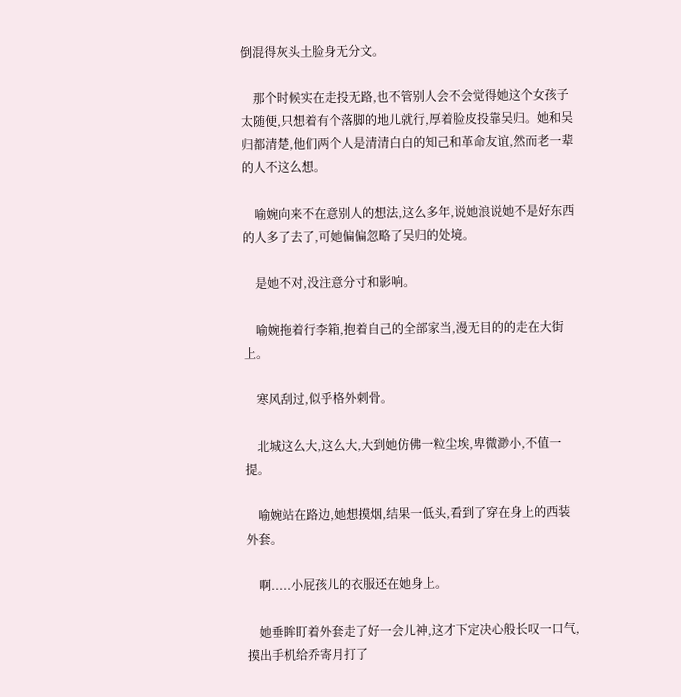倒混得灰头土脸身无分文。

    那个时候实在走投无路,也不管别人会不会觉得她这个女孩子太随便,只想着有个落脚的地儿就行,厚着脸皮投靠吴归。她和吴归都清楚,他们两个人是清清白白的知己和革命友谊,然而老一辈的人不这么想。

    喻婉向来不在意别人的想法,这么多年,说她浪说她不是好东西的人多了去了,可她偏偏忽略了吴归的处境。

    是她不对,没注意分寸和影响。

    喻婉拖着行李箱,抱着自己的全部家当,漫无目的的走在大街上。

    寒风刮过,似乎格外刺骨。

    北城这么大,这么大,大到她仿佛一粒尘埃,卑微渺小,不值一提。

    喻婉站在路边,她想摸烟,结果一低头,看到了穿在身上的西装外套。

    啊.....小屁孩儿的衣服还在她身上。

    她垂眸盯着外套走了好一会儿神,这才下定决心般长叹一口气,摸出手机给乔寄月打了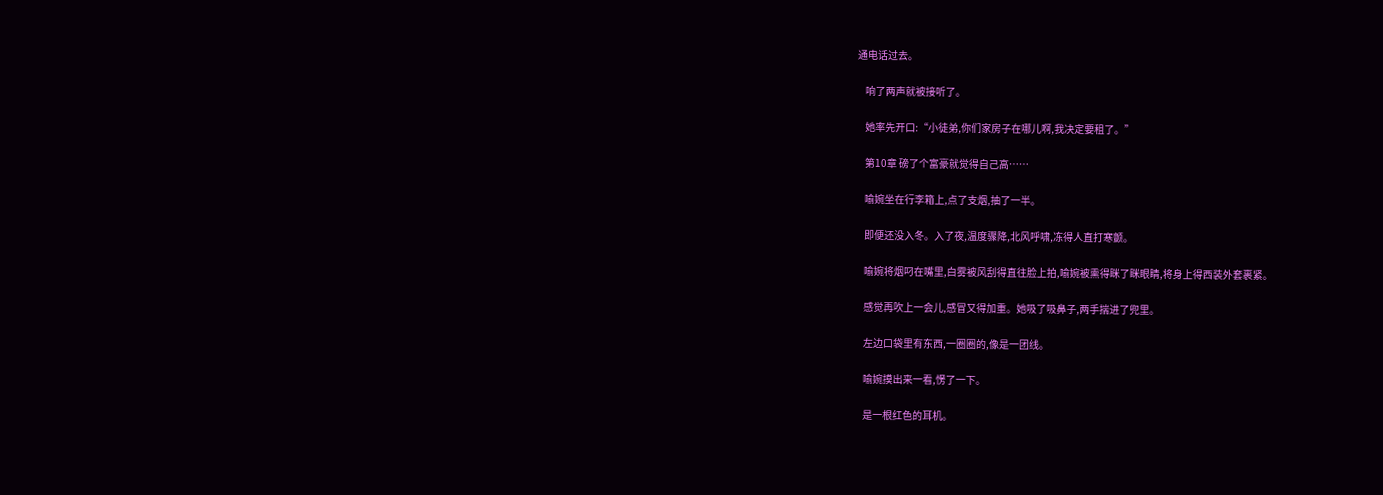通电话过去。

    响了两声就被接听了。

    她率先开口:“小徒弟,你们家房子在哪儿啊,我决定要租了。”

    第10章 磅了个富豪就觉得自己高……

    喻婉坐在行李箱上,点了支烟,抽了一半。

    即便还没入冬。入了夜,温度骤降,北风呼啸,冻得人直打寒颤。

    喻婉将烟叼在嘴里,白雾被风刮得直往脸上拍,喻婉被熏得眯了眯眼睛,将身上得西装外套裹紧。

    感觉再吹上一会儿,感冒又得加重。她吸了吸鼻子,两手揣进了兜里。

    左边口袋里有东西,一圈圈的,像是一团线。

    喻婉摸出来一看,愣了一下。

    是一根红色的耳机。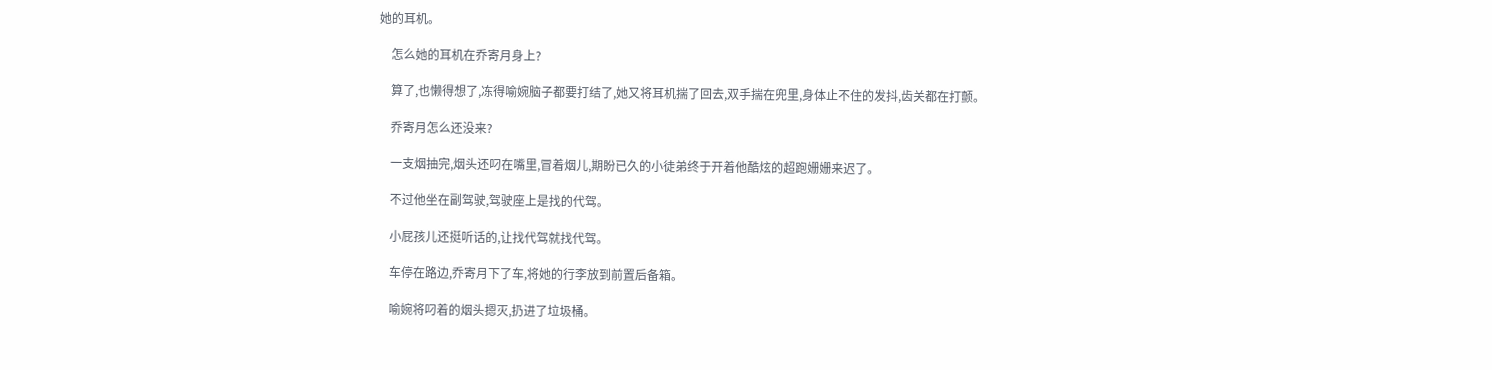她的耳机。

    怎么她的耳机在乔寄月身上?

    算了,也懒得想了,冻得喻婉脑子都要打结了,她又将耳机揣了回去,双手揣在兜里,身体止不住的发抖,齿关都在打颤。

    乔寄月怎么还没来?

    一支烟抽完,烟头还叼在嘴里,冒着烟儿,期盼已久的小徒弟终于开着他酷炫的超跑姗姗来迟了。

    不过他坐在副驾驶,驾驶座上是找的代驾。

    小屁孩儿还挺听话的,让找代驾就找代驾。

    车停在路边,乔寄月下了车,将她的行李放到前置后备箱。

    喻婉将叼着的烟头摁灭,扔进了垃圾桶。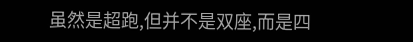虽然是超跑,但并不是双座,而是四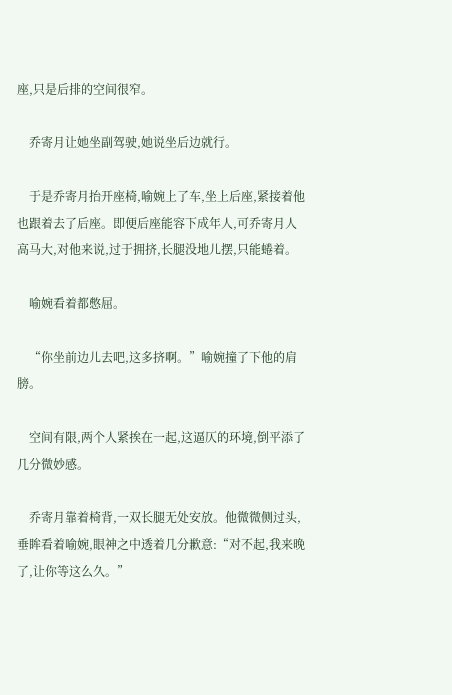座,只是后排的空间很窄。

    乔寄月让她坐副驾驶,她说坐后边就行。

    于是乔寄月抬开座椅,喻婉上了车,坐上后座,紧接着他也跟着去了后座。即便后座能容下成年人,可乔寄月人高马大,对他来说,过于拥挤,长腿没地儿摆,只能蜷着。

    喻婉看着都憋屈。

    “你坐前边儿去吧,这多挤啊。”喻婉撞了下他的肩膀。

    空间有限,两个人紧挨在一起,这逼仄的环境,倒平添了几分微妙感。

    乔寄月靠着椅背,一双长腿无处安放。他微微侧过头,垂眸看着喻婉,眼神之中透着几分歉意:“对不起,我来晚了,让你等这么久。”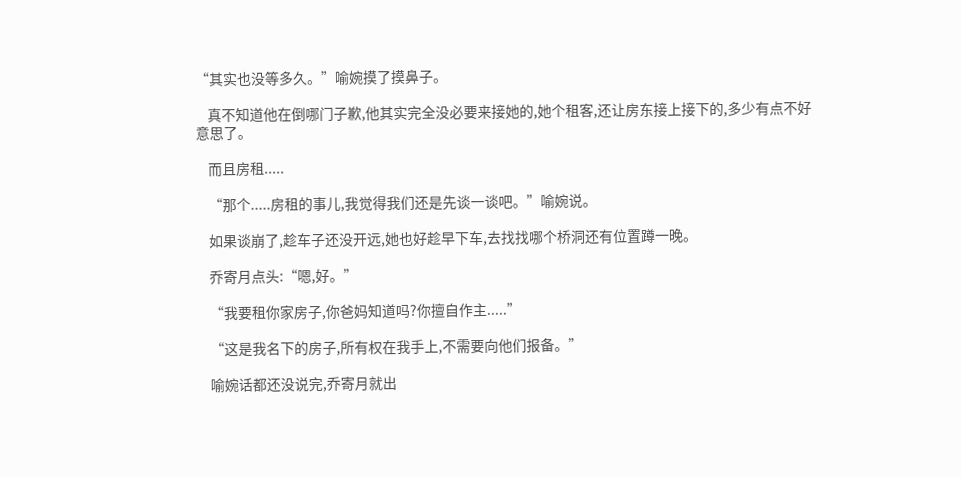“其实也没等多久。”喻婉摸了摸鼻子。

    真不知道他在倒哪门子歉,他其实完全没必要来接她的,她个租客,还让房东接上接下的,多少有点不好意思了。

    而且房租.....

    “那个.....房租的事儿,我觉得我们还是先谈一谈吧。”喻婉说。

    如果谈崩了,趁车子还没开远,她也好趁早下车,去找找哪个桥洞还有位置蹲一晚。

    乔寄月点头:“嗯,好。”

    “我要租你家房子,你爸妈知道吗?你擅自作主.....”

    “这是我名下的房子,所有权在我手上,不需要向他们报备。”

    喻婉话都还没说完,乔寄月就出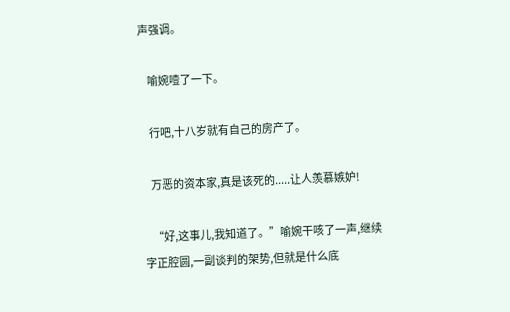声强调。

    喻婉噎了一下。

    行吧,十八岁就有自己的房产了。

    万恶的资本家,真是该死的.....让人羡慕嫉妒!

    “好,这事儿,我知道了。”喻婉干咳了一声,继续字正腔圆,一副谈判的架势,但就是什么底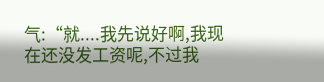气:“就....我先说好啊,我现在还没发工资呢,不过我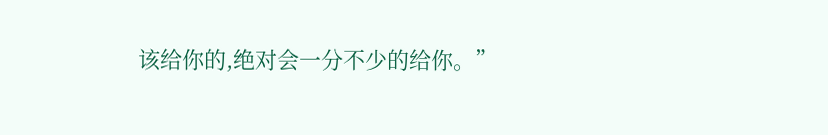该给你的,绝对会一分不少的给你。”